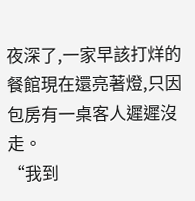夜深了,一家早該打烊的餐館現在還亮著燈,只因包房有一桌客人遲遲沒走。
“我到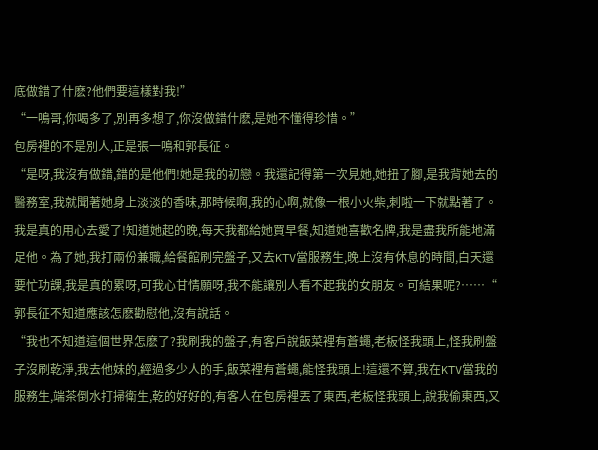底做錯了什麽?他們要這樣對我!”
“一鳴哥,你喝多了,別再多想了,你沒做錯什麽,是她不懂得珍惜。”
包房裡的不是別人,正是張一鳴和郭長征。
“是呀,我沒有做錯,錯的是他們!她是我的初戀。我還記得第一次見她,她扭了腳,是我背她去的醫務室,我就聞著她身上淡淡的香味,那時候啊,我的心啊,就像一根小火柴,刺啦一下就點著了。我是真的用心去愛了!知道她起的晚,每天我都給她買早餐,知道她喜歡名牌,我是盡我所能地滿足他。為了她,我打兩份兼職,給餐館刷完盤子,又去KTV當服務生,晚上沒有休息的時間,白天還要忙功課,我是真的累呀,可我心甘情願呀,我不能讓別人看不起我的女朋友。可結果呢?……“
郭長征不知道應該怎麽勸慰他,沒有說話。
“我也不知道這個世界怎麽了?我刷我的盤子,有客戶說飯菜裡有蒼蠅,老板怪我頭上,怪我刷盤子沒刷乾淨,我去他妹的,經過多少人的手,飯菜裡有蒼蠅,能怪我頭上!這還不算,我在KTV當我的服務生,端茶倒水打掃衛生,乾的好好的,有客人在包房裡丟了東西,老板怪我頭上,說我偷東西,又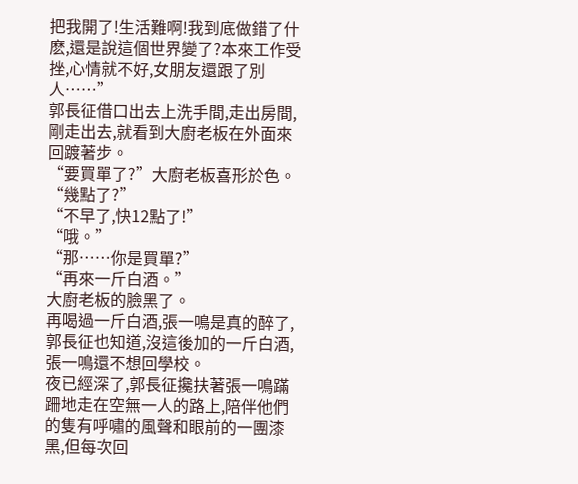把我開了!生活難啊!我到底做錯了什麽,還是說這個世界變了?本來工作受挫,心情就不好,女朋友還跟了別人……”
郭長征借口出去上洗手間,走出房間,剛走出去,就看到大廚老板在外面來回踱著步。
“要買單了?”大廚老板喜形於色。
“幾點了?”
“不早了,快12點了!”
“哦。”
“那……你是買單?”
“再來一斤白酒。”
大廚老板的臉黑了。
再喝過一斤白酒,張一鳴是真的醉了,郭長征也知道,沒這後加的一斤白酒,張一鳴還不想回學校。
夜已經深了,郭長征攙扶著張一鳴蹣跚地走在空無一人的路上,陪伴他們的隻有呼嘯的風聲和眼前的一團漆黑,但每次回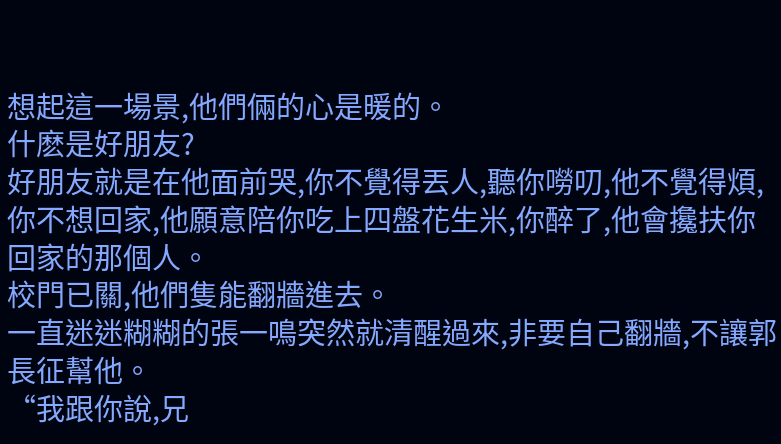想起這一場景,他們倆的心是暖的。
什麽是好朋友?
好朋友就是在他面前哭,你不覺得丟人,聽你嘮叨,他不覺得煩,你不想回家,他願意陪你吃上四盤花生米,你醉了,他會攙扶你回家的那個人。
校門已關,他們隻能翻牆進去。
一直迷迷糊糊的張一鳴突然就清醒過來,非要自己翻牆,不讓郭長征幫他。
“我跟你說,兄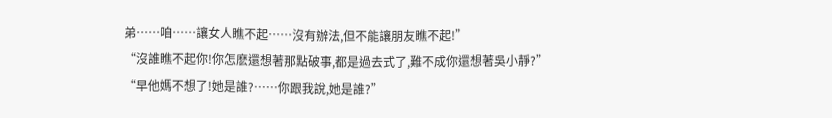弟……咱……讓女人瞧不起……沒有辦法,但不能讓朋友瞧不起!”
“沒誰瞧不起你!你怎麽還想著那點破事,都是過去式了,難不成你還想著吳小靜?”
“早他媽不想了!她是誰?……你跟我說,她是誰?”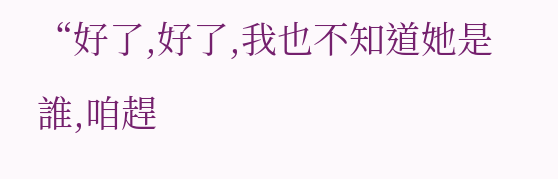“好了,好了,我也不知道她是誰,咱趕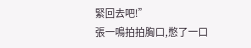緊回去吧!”
張一鳴拍拍胸口,憋了一口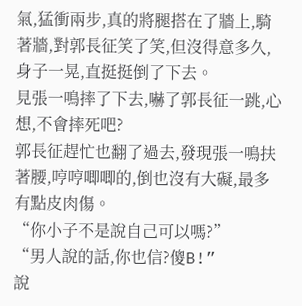氣,猛衝兩步,真的將腿搭在了牆上,騎著牆,對郭長征笑了笑,但沒得意多久,身子一晃,直挺挺倒了下去。
見張一鳴摔了下去,嚇了郭長征一跳,心想,不會摔死吧?
郭長征趕忙也翻了過去,發現張一鳴扶著腰,哼哼唧唧的,倒也沒有大礙,最多有點皮肉傷。
“你小子不是說自己可以嗎?”
“男人說的話,你也信?傻B!”
說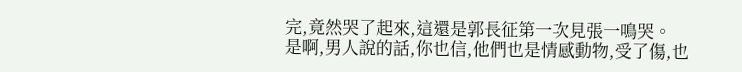完,竟然哭了起來,這還是郭長征第一次見張一鳴哭。
是啊,男人說的話,你也信,他們也是情感動物,受了傷,也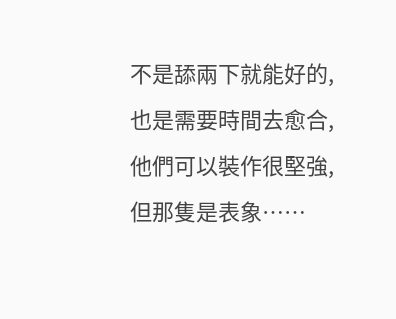不是舔兩下就能好的,也是需要時間去愈合,他們可以裝作很堅強,但那隻是表象……